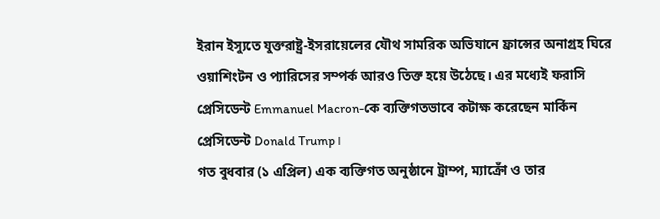ইরান ইস্যুতে যুক্তরাষ্ট্র-ইসরায়েলের যৌথ সামরিক অভিযানে ফ্রান্সের অনাগ্রহ ঘিরে ওয়াশিংটন ও প্যারিসের সম্পর্ক আরও তিক্ত হয়ে উঠেছে। এর মধ্যেই ফরাসি প্রেসিডেন্ট Emmanuel Macron-কে ব্যক্তিগতভাবে কটাক্ষ করেছেন মার্কিন প্রেসিডেন্ট Donald Trump।
গত বুধবার (১ এপ্রিল) এক ব্যক্তিগত অনুষ্ঠানে ট্রাম্প, ম্যাক্রোঁ ও তার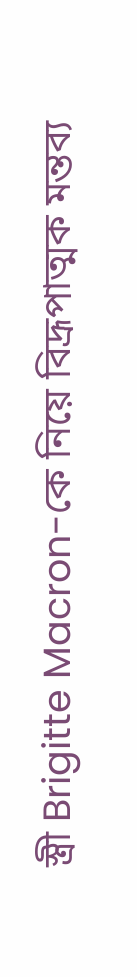স্ত্রী Brigitte Macron-কে নিয়ে বিদ্রূপাত্মক মন্তব্য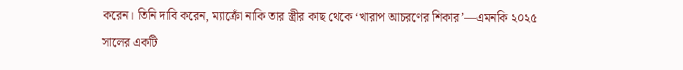করেন। তিনি দাবি করেন, ম্যাক্রোঁ নাকি তার স্ত্রীর কাছ থেকে ‘খারাপ আচরণের শিকার’—এমনকি ২০২৫ সালের একটি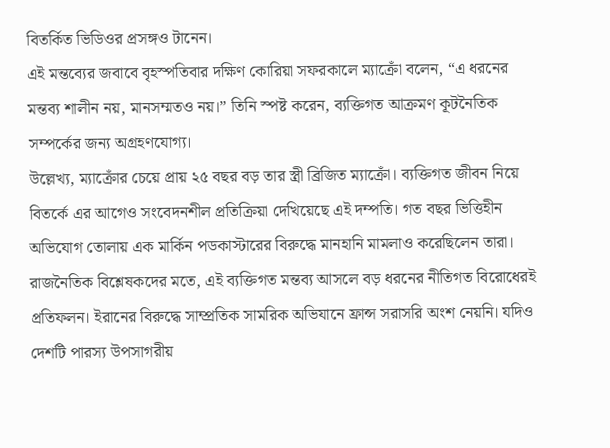বিতর্কিত ভিডিওর প্রসঙ্গও টানেন।
এই মন্তব্যের জবাবে বৃহস্পতিবার দক্ষিণ কোরিয়া সফরকালে ম্যাক্রোঁ বলেন, “এ ধরনের মন্তব্য শালীন নয়, মানসম্মতও নয়।” তিনি স্পষ্ট করেন, ব্যক্তিগত আক্রমণ কূটনৈতিক সম্পর্কের জন্য অগ্রহণযোগ্য।
উল্লেখ্য, ম্যাক্রোঁর চেয়ে প্রায় ২৫ বছর বড় তার স্ত্রী ব্রিজিত ম্যাক্রোঁ। ব্যক্তিগত জীবন নিয়ে বিতর্কে এর আগেও সংবেদনশীল প্রতিক্রিয়া দেখিয়েছে এই দম্পতি। গত বছর ভিত্তিহীন অভিযোগ তোলায় এক মার্কিন পডকাস্টারের বিরুদ্ধে মানহানি মামলাও করেছিলেন তারা।
রাজনৈতিক বিশ্লেষকদের মতে, এই ব্যক্তিগত মন্তব্য আসলে বড় ধরনের নীতিগত বিরোধেরই প্রতিফলন। ইরানের বিরুদ্ধে সাম্প্রতিক সামরিক অভিযানে ফ্রান্স সরাসরি অংশ নেয়নি। যদিও দেশটি পারস্য উপসাগরীয়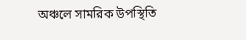অঞ্চলে সামরিক উপস্থিতি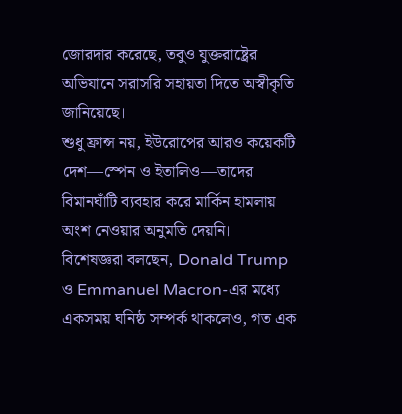জোরদার করেছে, তবুও যুক্তরাষ্ট্রের অভিযানে সরাসরি সহায়তা দিতে অস্বীকৃতি জানিয়েছে।
শুধু ফ্রান্স নয়, ইউরোপের আরও কয়েকটি দেশ—স্পেন ও ইতালিও—তাদের বিমানঘাঁটি ব্যবহার করে মার্কিন হামলায় অংশ নেওয়ার অনুমতি দেয়নি।
বিশেষজ্ঞরা বলছেন, Donald Trump ও Emmanuel Macron-এর মধ্যে একসময় ঘনিষ্ঠ সম্পর্ক থাকলেও, গত এক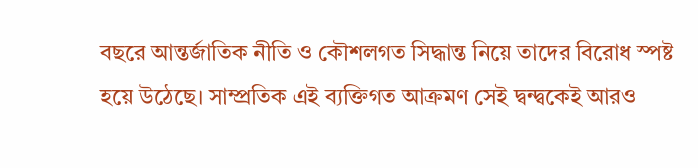বছরে আন্তর্জাতিক নীতি ও কৌশলগত সিদ্ধান্ত নিয়ে তাদের বিরোধ স্পষ্ট হয়ে উঠেছে। সাম্প্রতিক এই ব্যক্তিগত আক্রমণ সেই দ্বন্দ্বকেই আরও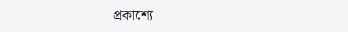প্রকাশ্যে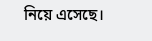নিয়ে এসেছে।